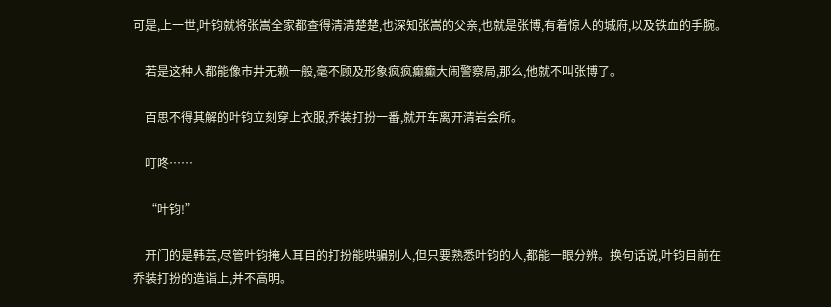可是,上一世,叶钧就将张嵩全家都查得清清楚楚,也深知张嵩的父亲,也就是张博,有着惊人的城府,以及铁血的手腕。

    若是这种人都能像市井无赖一般,毫不顾及形象疯疯癫癫大闹警察局,那么,他就不叫张博了。

    百思不得其解的叶钧立刻穿上衣服,乔装打扮一番,就开车离开清岩会所。

    叮咚……

    “叶钧!”

    开门的是韩芸,尽管叶钧掩人耳目的打扮能哄骗别人,但只要熟悉叶钧的人,都能一眼分辨。换句话说,叶钧目前在乔装打扮的造诣上,并不高明。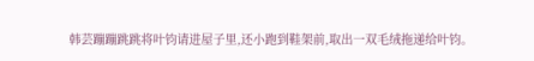韩芸蹦蹦跳跳将叶钧请进屋子里,还小跑到鞋架前,取出一双毛绒拖递给叶钧。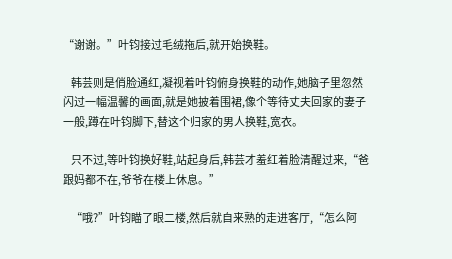“谢谢。”叶钧接过毛绒拖后,就开始换鞋。

    韩芸则是俏脸通红,凝视着叶钧俯身换鞋的动作,她脑子里忽然闪过一幅温馨的画面,就是她披着围裙,像个等待丈夫回家的妻子一般,蹲在叶钧脚下,替这个归家的男人换鞋,宽衣。

    只不过,等叶钧换好鞋,站起身后,韩芸才羞红着脸清醒过来,“爸跟妈都不在,爷爷在楼上休息。”

    “哦?”叶钧瞄了眼二楼,然后就自来熟的走进客厅,“怎么阿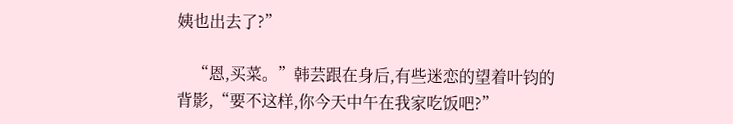姨也出去了?”

    “恩,买菜。”韩芸跟在身后,有些迷恋的望着叶钧的背影,“要不这样,你今天中午在我家吃饭吧?”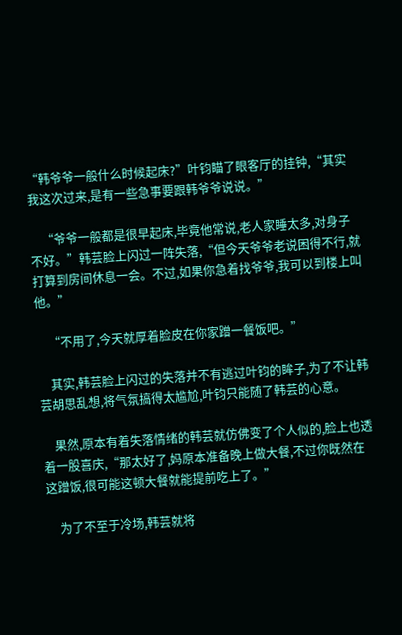“韩爷爷一般什么时候起床?”叶钧瞄了眼客厅的挂钟,“其实我这次过来,是有一些急事要跟韩爷爷说说。”

    “爷爷一般都是很早起床,毕竟他常说,老人家睡太多,对身子不好。”韩芸脸上闪过一阵失落,“但今天爷爷老说困得不行,就打算到房间休息一会。不过,如果你急着找爷爷,我可以到楼上叫他。”

    “不用了,今天就厚着脸皮在你家蹭一餐饭吧。”

    其实,韩芸脸上闪过的失落并不有逃过叶钧的眸子,为了不让韩芸胡思乱想,将气氛搞得太尴尬,叶钧只能随了韩芸的心意。

    果然,原本有着失落情绪的韩芸就仿佛变了个人似的,脸上也透着一股喜庆,“那太好了,妈原本准备晚上做大餐,不过你既然在这蹭饭,很可能这顿大餐就能提前吃上了。”

    为了不至于冷场,韩芸就将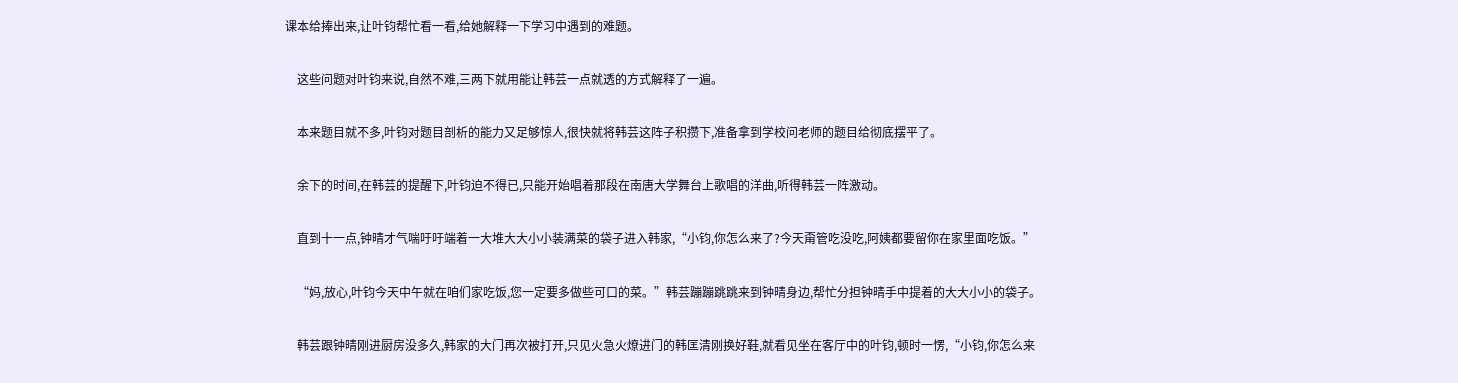课本给捧出来,让叶钧帮忙看一看,给她解释一下学习中遇到的难题。

    这些问题对叶钧来说,自然不难,三两下就用能让韩芸一点就透的方式解释了一遍。

    本来题目就不多,叶钧对题目剖析的能力又足够惊人,很快就将韩芸这阵子积攒下,准备拿到学校问老师的题目给彻底摆平了。

    余下的时间,在韩芸的提醒下,叶钧迫不得已,只能开始唱着那段在南唐大学舞台上歌唱的洋曲,听得韩芸一阵激动。

    直到十一点,钟晴才气喘吁吁端着一大堆大大小小装满菜的袋子进入韩家,“小钧,你怎么来了?今天甭管吃没吃,阿姨都要留你在家里面吃饭。”

    “妈,放心,叶钧今天中午就在咱们家吃饭,您一定要多做些可口的菜。”韩芸蹦蹦跳跳来到钟晴身边,帮忙分担钟晴手中提着的大大小小的袋子。

    韩芸跟钟晴刚进厨房没多久,韩家的大门再次被打开,只见火急火燎进门的韩匡清刚换好鞋,就看见坐在客厅中的叶钧,顿时一愣,“小钧,你怎么来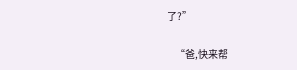了?”

    “爸,快来帮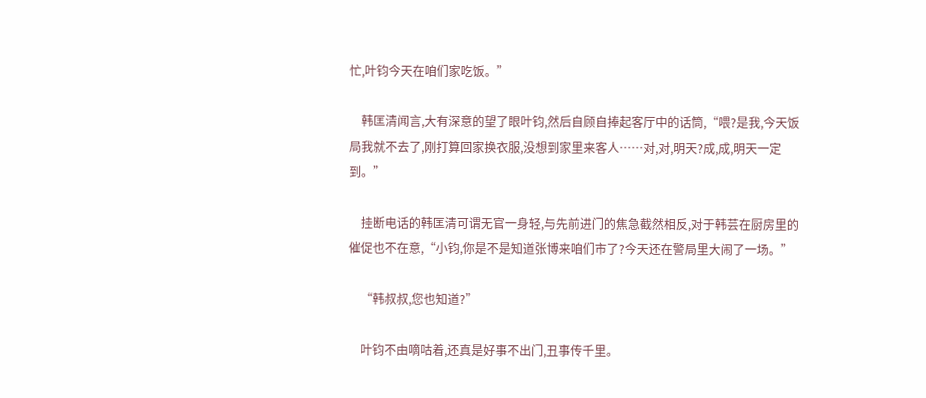忙,叶钧今天在咱们家吃饭。”

    韩匡清闻言,大有深意的望了眼叶钧,然后自顾自捧起客厅中的话筒,“喂?是我,今天饭局我就不去了,刚打算回家换衣服,没想到家里来客人……对,对,明天?成,成,明天一定到。”

    挂断电话的韩匡清可谓无官一身轻,与先前进门的焦急截然相反,对于韩芸在厨房里的催促也不在意,“小钧,你是不是知道张博来咱们市了?今天还在警局里大闹了一场。”

    “韩叔叔,您也知道?”

    叶钧不由嘀咕着,还真是好事不出门,丑事传千里。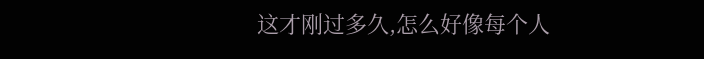这才刚过多久,怎么好像每个人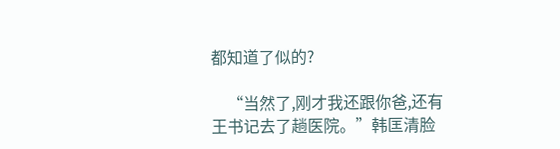都知道了似的?

    “当然了,刚才我还跟你爸,还有王书记去了趟医院。”韩匡清脸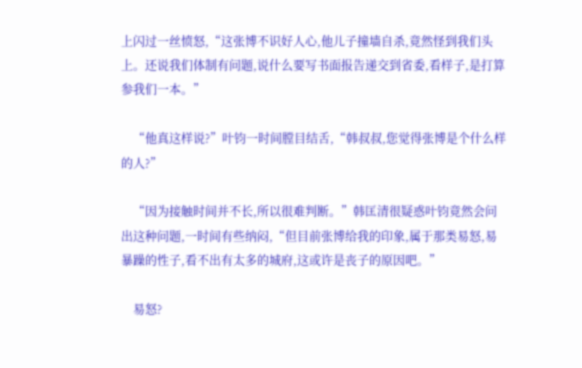上闪过一丝愤怒,“这张博不识好人心,他儿子撞墙自杀,竟然怪到我们头上。还说我们体制有问题,说什么要写书面报告递交到省委,看样子,是打算参我们一本。”

    “他真这样说?”叶钧一时间膛目结舌,“韩叔叔,您觉得张博是个什么样的人?”

    “因为接触时间并不长,所以很难判断。”韩匡清很疑惑叶钧竟然会问出这种问题,一时间有些纳闷,“但目前张博给我的印象,属于那类易怒,易暴躁的性子,看不出有太多的城府,这或许是丧子的原因吧。”

    易怒?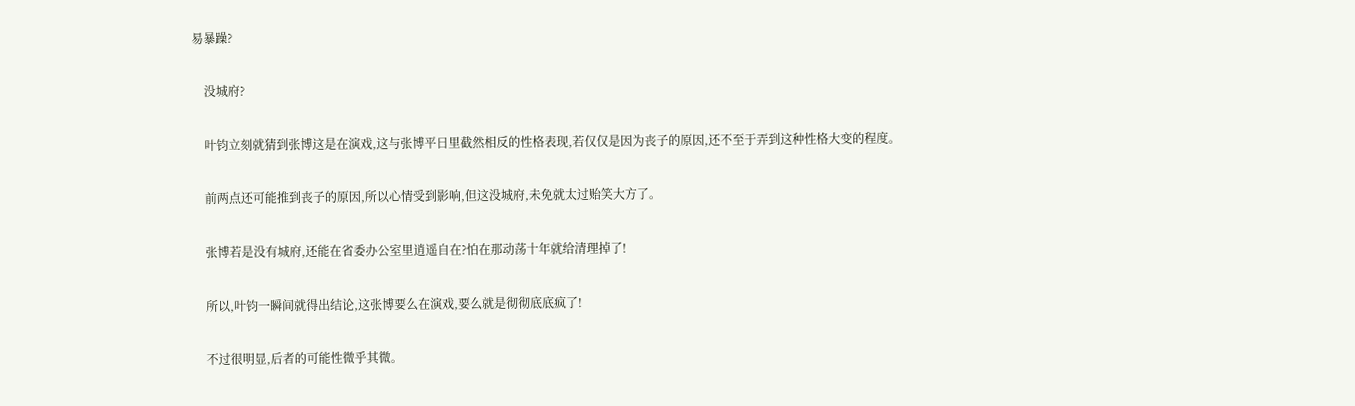易暴躁?

    没城府?

    叶钧立刻就猜到张博这是在演戏,这与张博平日里截然相反的性格表现,若仅仅是因为丧子的原因,还不至于弄到这种性格大变的程度。

    前两点还可能推到丧子的原因,所以心情受到影响,但这没城府,未免就太过贻笑大方了。

    张博若是没有城府,还能在省委办公室里逍遥自在?怕在那动荡十年就给清理掉了!

    所以,叶钧一瞬间就得出结论,这张博要么在演戏,要么就是彻彻底底疯了!

    不过很明显,后者的可能性微乎其微。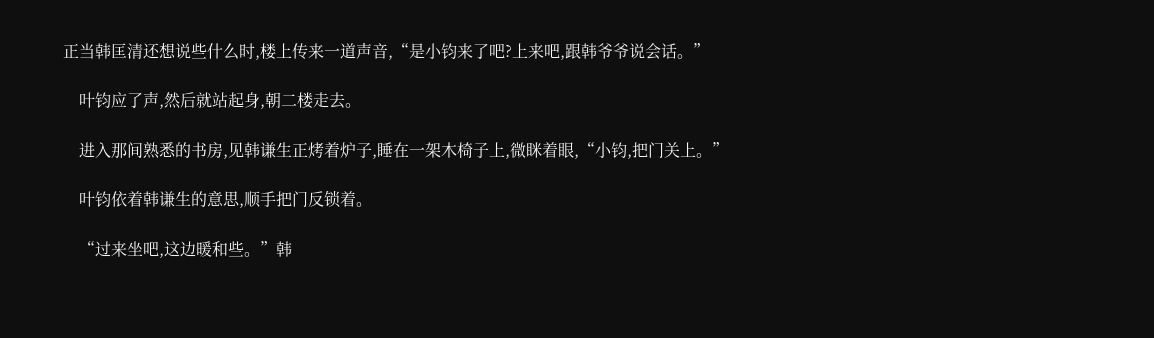正当韩匡清还想说些什么时,楼上传来一道声音,“是小钧来了吧?上来吧,跟韩爷爷说会话。”

    叶钧应了声,然后就站起身,朝二楼走去。

    进入那间熟悉的书房,见韩谦生正烤着炉子,睡在一架木椅子上,微眯着眼,“小钧,把门关上。”

    叶钧依着韩谦生的意思,顺手把门反锁着。

    “过来坐吧,这边暖和些。”韩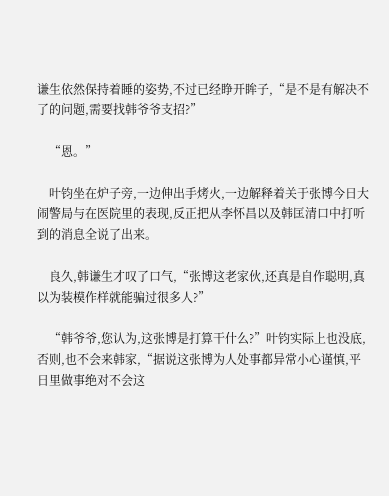谦生依然保持着睡的姿势,不过已经睁开眸子,“是不是有解决不了的问题,需要找韩爷爷支招?”

    “恩。”

    叶钧坐在炉子旁,一边伸出手烤火,一边解释着关于张博今日大闹警局与在医院里的表现,反正把从李怀昌以及韩匡清口中打听到的消息全说了出来。

    良久,韩谦生才叹了口气,“张博这老家伙,还真是自作聪明,真以为装模作样就能骗过很多人?”

    “韩爷爷,您认为,这张博是打算干什么?”叶钧实际上也没底,否则,也不会来韩家,“据说这张博为人处事都异常小心谨慎,平日里做事绝对不会这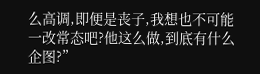么高调,即便是丧子,我想也不可能一改常态吧?他这么做,到底有什么企图?”